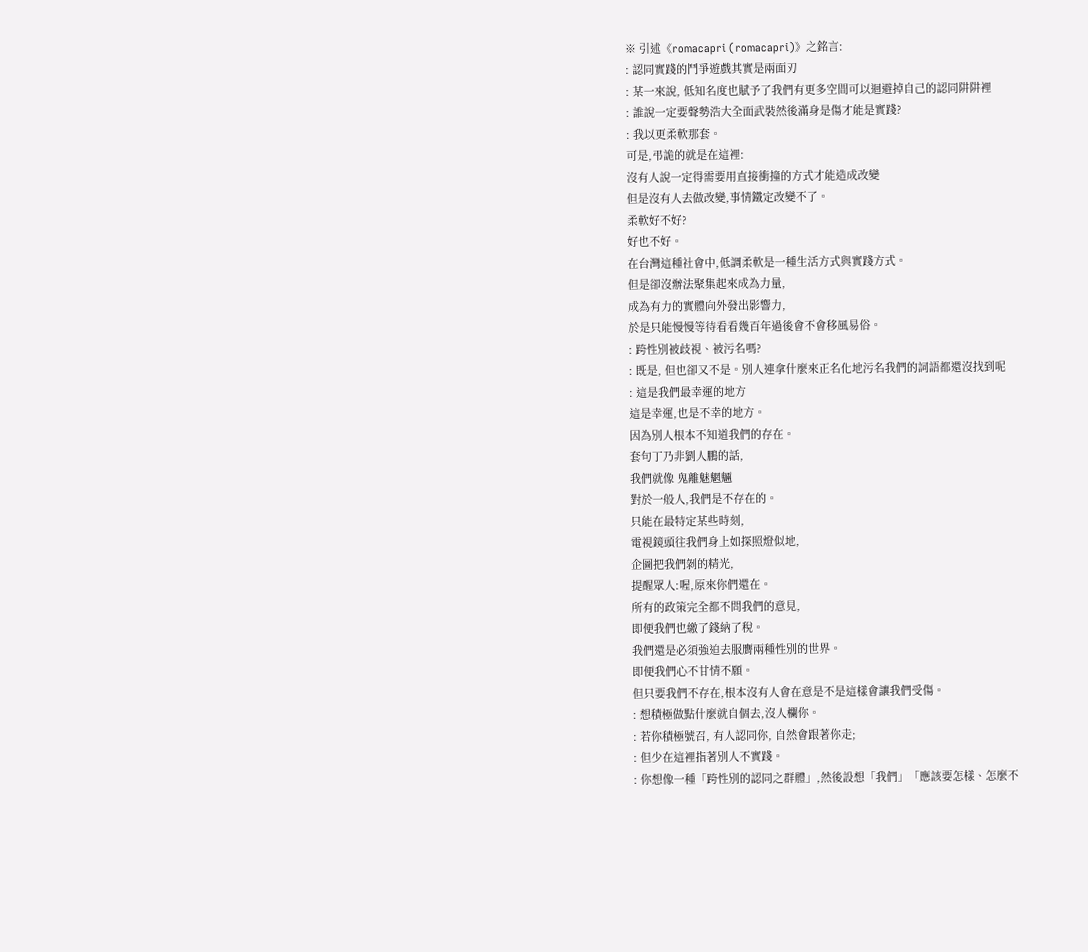※ 引述《romacapri (romacapri)》之銘言:
: 認同實踐的鬥爭遊戲其實是兩面刃
: 某一來說, 低知名度也賦予了我們有更多空間可以迴避掉自己的認同阱阱裡
: 誰說一定要聲勢浩大全面武裝然後滿身是傷才能是實踐?
: 我以更柔軟那套。
可是,弔詭的就是在這裡:
沒有人說一定得需要用直接衝撞的方式才能造成改變
但是沒有人去做改變,事情鐵定改變不了。
柔軟好不好?
好也不好。
在台灣這種社會中,低調柔軟是一種生活方式與實踐方式。
但是卻沒辦法聚集起來成為力量,
成為有力的實體向外發出影響力,
於是只能慢慢等待看看幾百年過後會不會移風易俗。
: 跨性別被歧視、被污名嗎?
: 既是, 但也卻又不是。別人連拿什麼來正名化地污名我們的詞語都還沒找到呢
: 這是我們最幸運的地方
這是幸運,也是不幸的地方。
因為別人根本不知道我們的存在。
套句丁乃非劉人鵬的話,
我們就像 鬼離魅魍魎
對於一般人,我們是不存在的。
只能在最特定某些時刻,
電視鏡頭往我們身上如探照燈似地,
企圖把我們剝的精光,
提醒眾人:喔,原來你們還在。
所有的政策完全都不問我們的意見,
即便我們也繳了錢納了稅。
我們還是必須強迫去服膺兩種性別的世界。
即便我們心不甘情不願。
但只要我們不存在,根本沒有人會在意是不是這樣會讓我們受傷。
: 想積極做點什麼就自個去,沒人欄你。
: 若你積極號召, 有人認同你, 自然會跟著你走;
: 但少在這裡指著別人不實踐。
: 你想像一種「跨性別的認同之群體」,然後設想「我們」「應該要怎樣、怎麼不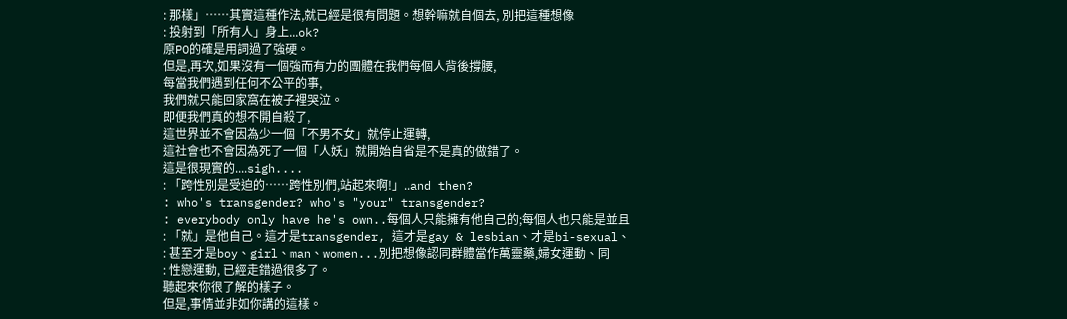: 那樣」……其實這種作法,就已經是很有問題。想幹嘛就自個去, 別把這種想像
: 投射到「所有人」身上...ok?
原PO的確是用詞過了強硬。
但是,再次,如果沒有一個強而有力的團體在我們每個人背後撐腰,
每當我們遇到任何不公平的事,
我們就只能回家窩在被子裡哭泣。
即便我們真的想不開自殺了,
這世界並不會因為少一個「不男不女」就停止運轉,
這社會也不會因為死了一個「人妖」就開始自省是不是真的做錯了。
這是很現實的....sigh....
: 「跨性別是受迫的……跨性別們,站起來啊!」..and then?
: who's transgender? who's "your" transgender?
: everybody only have he's own..每個人只能擁有他自己的;每個人也只能是並且
: 「就」是他自己。這才是transgender, 這才是gay & lesbian、才是bi-sexual、
: 甚至才是boy、girl、man、women...別把想像認同群體當作萬靈藥,婦女運動、同
: 性戀運動, 已經走錯過很多了。
聽起來你很了解的樣子。
但是,事情並非如你講的這樣。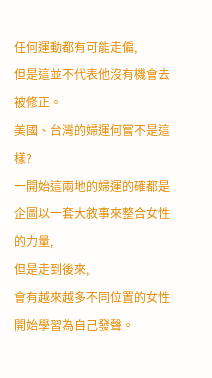任何運動都有可能走偏,
但是這並不代表他沒有機會去被修正。
美國、台灣的婦運何嘗不是這樣?
一開始這兩地的婦運的確都是企圖以一套大敘事來整合女性的力量,
但是走到後來,
會有越來越多不同位置的女性開始學習為自己發聲。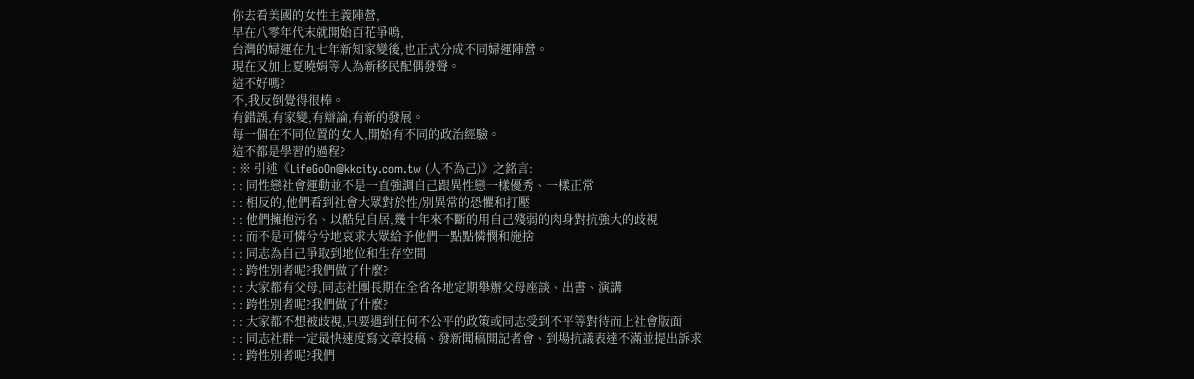你去看美國的女性主義陣營,
早在八零年代末就開始百花爭鳴,
台灣的婦運在九七年新知家變後,也正式分成不同婦運陣營。
現在又加上夏曉娟等人為新移民配偶發聲。
這不好嗎?
不,我反倒覺得很棒。
有錯誤,有家變,有辯論,有新的發展。
每一個在不同位置的女人,開始有不同的政治經驗。
這不都是學習的過程?
: ※ 引述《LifeGoOn@kkcity.com.tw (人不為己)》之銘言:
: : 同性戀社會運動並不是一直強調自己跟異性戀一樣優秀、一樣正常
: : 相反的,他們看到社會大眾對於性/別異常的恐懼和打壓
: : 他們擁抱污名、以酷兒自居,幾十年來不斷的用自己殘弱的肉身對抗強大的歧視
: : 而不是可憐兮兮地哀求大眾給予他們一點點憐憫和施捨
: : 同志為自己爭取到地位和生存空間
: : 跨性別者呢?我們做了什麼?
: : 大家都有父母,同志社團長期在全省各地定期舉辦父母座談、出書、演講
: : 跨性別者呢?我們做了什麼?
: : 大家都不想被歧視,只要遇到任何不公平的政策或同志受到不平等對待而上社會版面
: : 同志社群一定最快速度寫文章投稿、發新聞稿開記者會、到場抗議表達不滿並提出訴求
: : 跨性別者呢?我們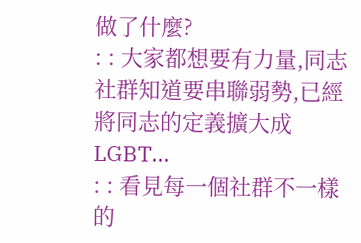做了什麼?
: : 大家都想要有力量,同志社群知道要串聯弱勢,已經將同志的定義擴大成LGBT...
: : 看見每一個社群不一樣的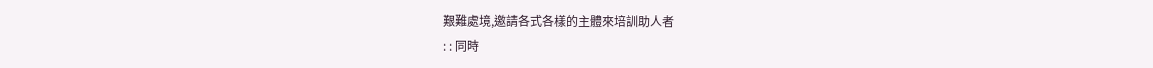艱難處境,邀請各式各樣的主體來培訓助人者
: : 同時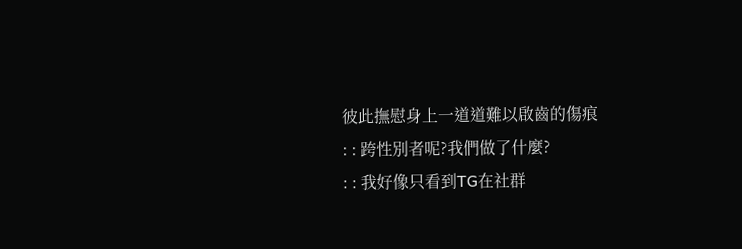彼此撫慰身上一道道難以啟齒的傷痕
: : 跨性別者呢?我們做了什麼?
: : 我好像只看到TG在社群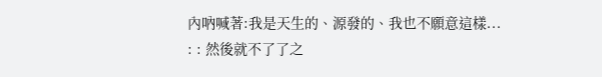內吶喊著:我是天生的、源發的、我也不願意這樣...
: : 然後就不了了之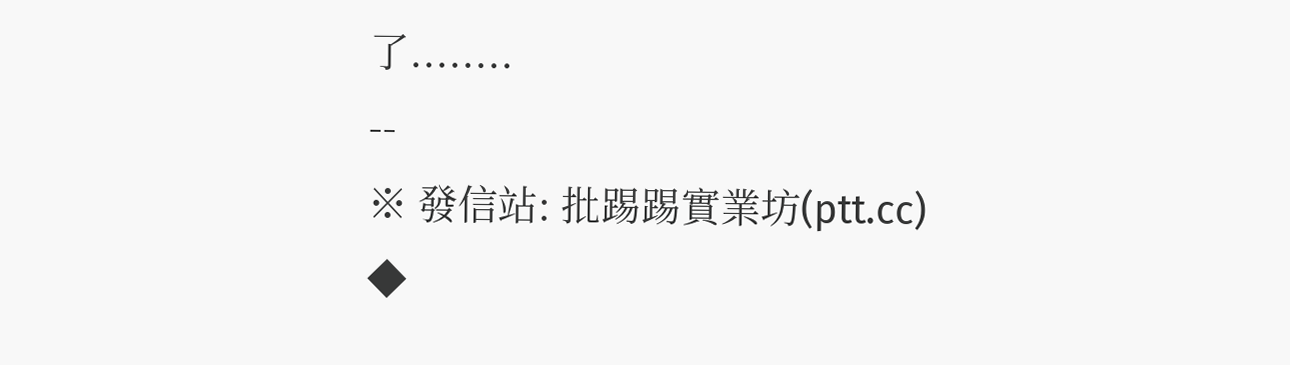了........
--
※ 發信站: 批踢踢實業坊(ptt.cc)
◆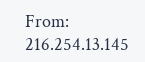From: 216.254.13.145